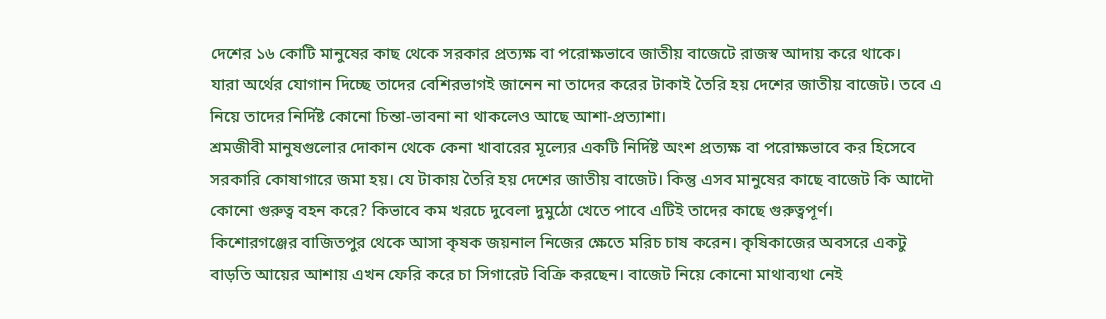দেশের ১৬ কোটি মানুষের কাছ থেকে সরকার প্রত্যক্ষ বা পরোক্ষভাবে জাতীয় বাজেটে রাজস্ব আদায় করে থাকে।
যারা অর্থের যোগান দিচ্ছে তাদের বেশিরভাগই জানেন না তাদের করের টাকাই তৈরি হয় দেশের জাতীয় বাজেট। তবে এ নিয়ে তাদের নির্দিষ্ট কোনো চিন্তা-ভাবনা না থাকলেও আছে আশা-প্রত্যাশা।
শ্রমজীবী মানুষগুলোর দোকান থেকে কেনা খাবারের মূল্যের একটি নির্দিষ্ট অংশ প্রত্যক্ষ বা পরোক্ষভাবে কর হিসেবে সরকারি কোষাগারে জমা হয়। যে টাকায় তৈরি হয় দেশের জাতীয় বাজেট। কিন্তু এসব মানুষের কাছে বাজেট কি আদৌ কোনো গুরুত্ব বহন করে? কিভাবে কম খরচে দুবেলা দুমুঠো খেতে পাবে এটিই তাদের কাছে গুরুত্বপূর্ণ।
কিশোরগঞ্জের বাজিতপুর থেকে আসা কৃষক জয়নাল নিজের ক্ষেতে মরিচ চাষ করেন। কৃষিকাজের অবসরে একটু বাড়তি আয়ের আশায় এখন ফেরি করে চা সিগারেট বিক্রি করছেন। বাজেট নিয়ে কোনো মাথাব্যথা নেই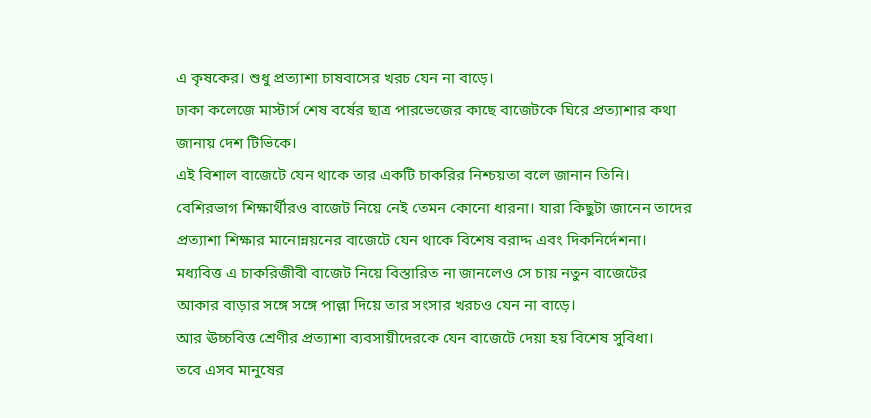এ কৃষকের। শুধু প্রত্যাশা চাষবাসের খরচ যেন না বাড়ে।
ঢাকা কলেজে মাস্টার্স শেষ বর্ষের ছাত্র পারভেজের কাছে বাজেটকে ঘিরে প্রত্যাশার কথা জানায় দেশ টিভিকে।
এই বিশাল বাজেটে যেন থাকে তার একটি চাকরির নিশ্চয়তা বলে জানান তিনি।
বেশিরভাগ শিক্ষার্থীরও বাজেট নিয়ে নেই তেমন কোনো ধারনা। যারা কিছুটা জানেন তাদের প্রত্যাশা শিক্ষার মানোন্নয়নের বাজেটে যেন থাকে বিশেষ বরাদ্দ এবং দিকনির্দেশনা।
মধ্যবিত্ত এ চাকরিজীবী বাজেট নিয়ে বিস্তারিত না জানলেও সে চায় নতুন বাজেটের আকার বাড়ার সঙ্গে সঙ্গে পাল্লা দিয়ে তার সংসার খরচও যেন না বাড়ে।
আর ঊচ্চবিত্ত শ্রেণীর প্রত্যাশা ব্যবসায়ীদেরকে যেন বাজেটে দেয়া হয় বিশেষ সুবিধা।
তবে এসব মানুষের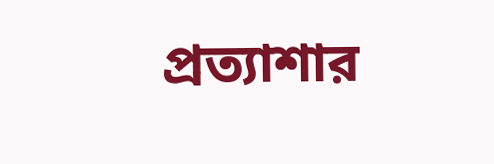প্রত্যাশার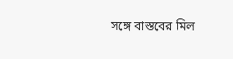সঙ্গে বাস্তবের মিল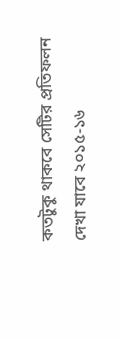কতটুকু থাকবে সেটির প্রতিফলন দেখা যাবে ২০১৫-১৬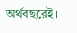অর্থবছরেই।